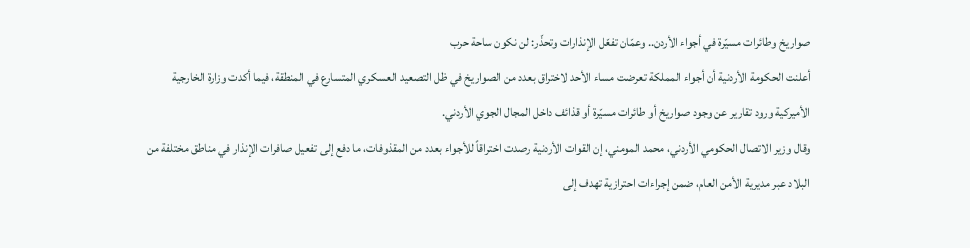صواريخ وطائرات مسيّرة في أجواء الأردن.. وعمّان تفعّل الإنذارات وتحذّر: لن نكون ساحة حرب
أعلنت الحكومة الأردنية أن أجواء المملكة تعرضت مساء الأحد لاختراق بعدد من الصواريخ في ظل التصعيد العسكري المتسارع في المنطقة، فيما أكدت وزارة الخارجية الأميركية ورود تقارير عن وجود صواريخ أو طائرات مسيّرة أو قذائف داخل المجال الجوي الأردني.
وقال وزير الاتصال الحكومي الأردني، محمد المومني، إن القوات الأردنية رصدت اختراقاً للأجواء بعدد من المقذوفات، ما دفع إلى تفعيل صافرات الإنذار في مناطق مختلفة من البلاد عبر مديرية الأمن العام، ضمن إجراءات احترازية تهدف إلى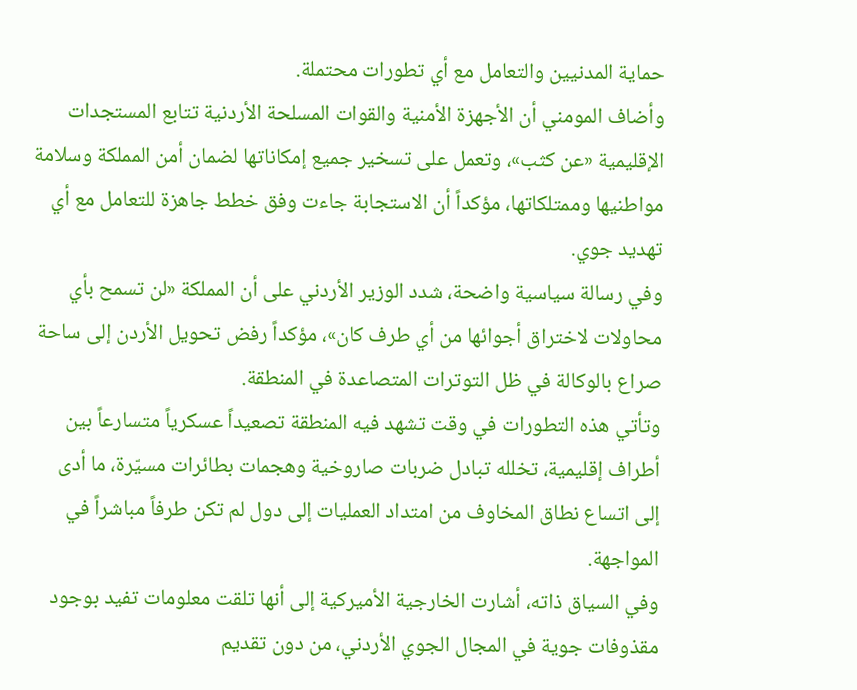حماية المدنيين والتعامل مع أي تطورات محتملة.
وأضاف المومني أن الأجهزة الأمنية والقوات المسلحة الأردنية تتابع المستجدات الإقليمية «عن كثب»، وتعمل على تسخير جميع إمكاناتها لضمان أمن المملكة وسلامة مواطنيها وممتلكاتها، مؤكداً أن الاستجابة جاءت وفق خطط جاهزة للتعامل مع أي تهديد جوي.
وفي رسالة سياسية واضحة، شدد الوزير الأردني على أن المملكة «لن تسمح بأي محاولات لاختراق أجوائها من أي طرف كان»، مؤكداً رفض تحويل الأردن إلى ساحة صراع بالوكالة في ظل التوترات المتصاعدة في المنطقة.
وتأتي هذه التطورات في وقت تشهد فيه المنطقة تصعيداً عسكرياً متسارعاً بين أطراف إقليمية، تخلله تبادل ضربات صاروخية وهجمات بطائرات مسيّرة، ما أدى إلى اتساع نطاق المخاوف من امتداد العمليات إلى دول لم تكن طرفاً مباشراً في المواجهة.
وفي السياق ذاته، أشارت الخارجية الأميركية إلى أنها تلقت معلومات تفيد بوجود مقذوفات جوية في المجال الجوي الأردني، من دون تقديم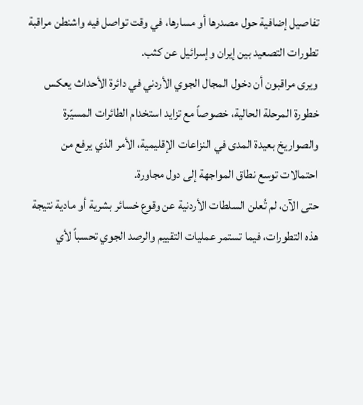تفاصيل إضافية حول مصدرها أو مسارها، في وقت تواصل فيه واشنطن مراقبة تطورات التصعيد بين إيران وإسرائيل عن كثب.
ويرى مراقبون أن دخول المجال الجوي الأردني في دائرة الأحداث يعكس خطورة المرحلة الحالية، خصوصاً مع تزايد استخدام الطائرات المسيّرة والصواريخ بعيدة المدى في النزاعات الإقليمية، الأمر الذي يرفع من احتمالات توسع نطاق المواجهة إلى دول مجاورة.
حتى الآن، لم تُعلن السلطات الأردنية عن وقوع خسائر بشرية أو مادية نتيجة هذه التطورات، فيما تستمر عمليات التقييم والرصد الجوي تحسباً لأي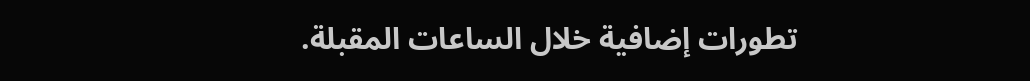تطورات إضافية خلال الساعات المقبلة.